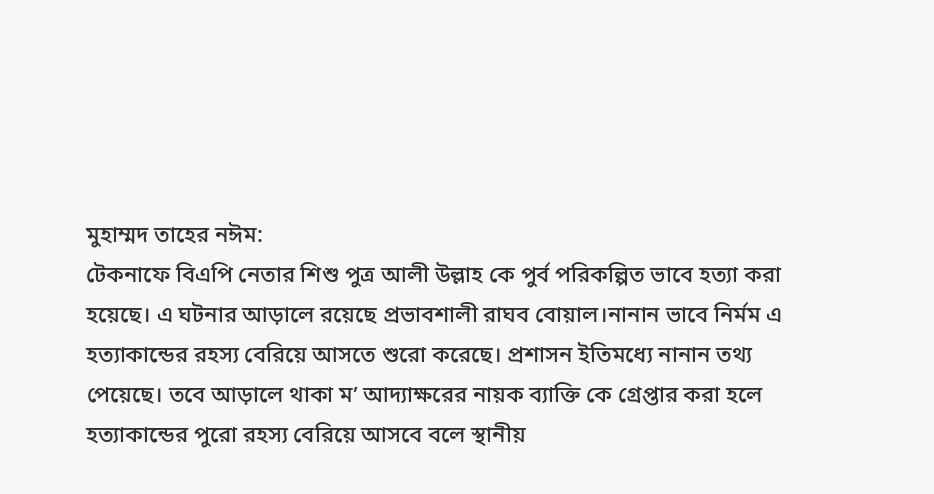মুহাম্মদ তাহের নঈম:
টেকনাফে বিএপি নেতার শিশু পুত্র আলী উল্লাহ কে পুর্ব পরিকল্পিত ভাবে হত্যা করা হয়েছে। এ ঘটনার আড়ালে রয়েছে প্রভাবশালী রাঘব বোয়াল।নানান ভাবে নির্মম এ হত্যাকান্ডের রহস্য বেরিয়ে আসতে শুরো করেছে। প্রশাসন ইতিমধ্যে নানান তথ্য পেয়েছে। তবে আড়ালে থাকা ম’ আদ্যাক্ষরের নায়ক ব্যাক্তি কে গ্রেপ্তার করা হলে হত্যাকান্ডের পুরো রহস্য বেরিয়ে আসবে বলে স্থানীয়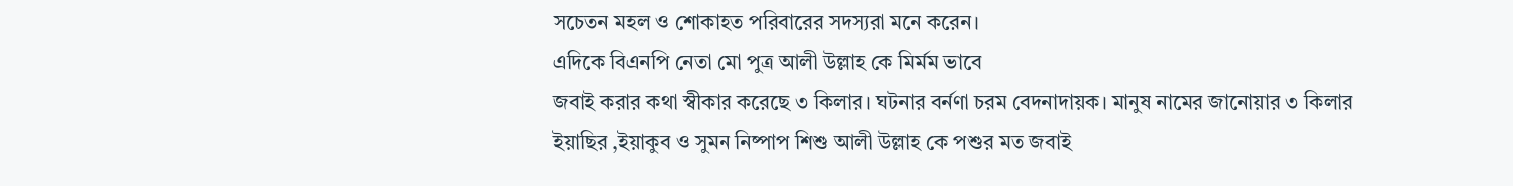সচেতন মহল ও শোকাহত পরিবারের সদস্যরা মনে করেন।
এদিকে বিএনপি নেতা মো পুত্র আলী উল্লাহ কে মির্মম ভাবে
জবাই করার কথা স্বীকার করেছে ৩ কিলার। ঘটনার বর্নণা চরম বেদনাদায়ক। মানুষ নামের জানোয়ার ৩ কিলার ইয়াছির ,ইয়াকুব ও সুমন নিষ্পাপ শিশু আলী উল্লাহ কে পশুর মত জবাই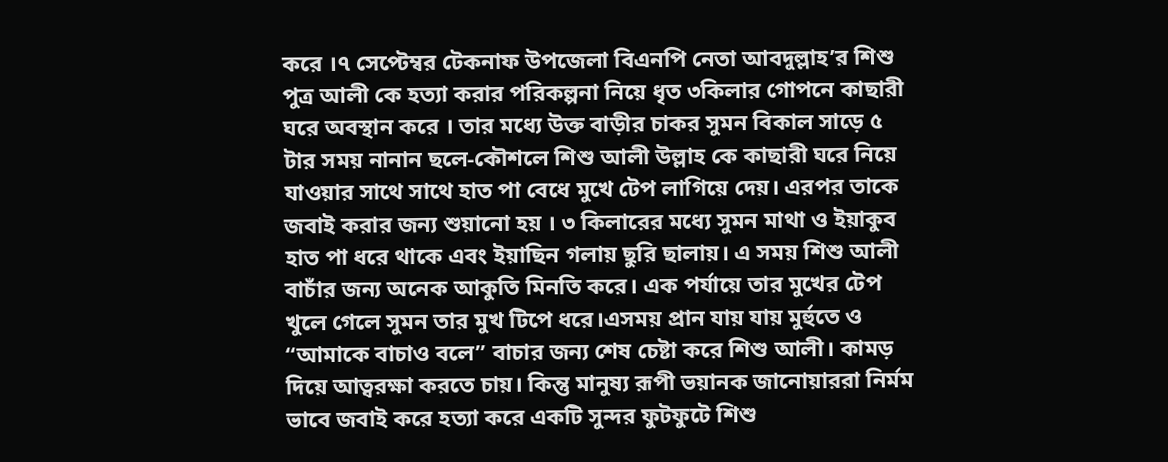করে ।৭ সেপ্টেম্বর টেকনাফ উপজেলা বিএনপি নেতা আবদুল্লাহ’র শিশু পুত্র আলী কে হত্যা করার পরিকল্পনা নিয়ে ধৃত ৩কিলার গোপনে কাছারী ঘরে অবস্থান করে । তার মধ্যে উক্ত বাড়ীর চাকর সুমন বিকাল সাড়ে ৫ টার সময় নানান ছলে-কৌশলে শিশু আলী উল্লাহ কে কাছারী ঘরে নিয়ে যাওয়ার সাথে সাথে হাত পা বেধে মুখে টেপ লাগিয়ে দেয়। এরপর তাকে জবাই করার জন্য শুয়ানো হয় । ৩ কিলারের মধ্যে সুমন মাথা ও ইয়াকুব হাত পা ধরে থাকে এবং ইয়াছিন গলায় ছুরি ছালায়। এ সময় শিশু আলী বাচাঁর জন্য অনেক আকুতি মিনতি করে। এক পর্যায়ে তার মুখের টেপ খুলে গেলে সুমন তার মুখ টিপে ধরে।এসময় প্রান যায় যায় মুর্হুতে ও “আমাকে বাচাও বলে” বাচার জন্য শেষ চেষ্টা করে শিশু আলী। কামড় দিয়ে আত্বরক্ষা করতে চায়। কিন্তু মানুষ্য রূপী ভয়ানক জানোয়াররা নির্মম ভাবে জবাই করে হত্যা করে একটি সুন্দর ফুটফুটে শিশু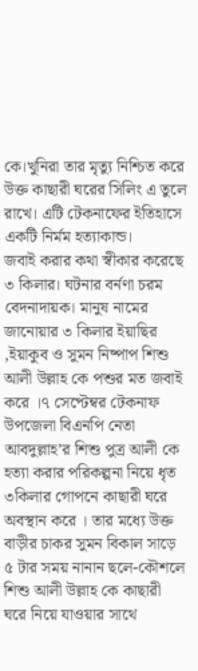কে।খুনিরা তার মৃত্যু নিশ্চিত করে উক্ত কাছারী ঘরের সিলিং এ তুলে রাখে। এটি টেকনাফের ইতিহাসে একটি নির্মম হত্যাকান্ড।
জবাই করার কথা স্বীকার করেছে ৩ কিলার। ঘটনার বর্নণা চরম বেদনাদায়ক। মানুষ নামের জানোয়ার ৩ কিলার ইয়াছির ,ইয়াকুব ও সুমন নিষ্পাপ শিশু আলী উল্লাহ কে পশুর মত জবাই করে ।৭ সেপ্টেম্বর টেকনাফ উপজেলা বিএনপি নেতা আবদুল্লাহ’র শিশু পুত্র আলী কে হত্যা করার পরিকল্পনা নিয়ে ধৃত ৩কিলার গোপনে কাছারী ঘরে অবস্থান করে । তার মধ্যে উক্ত বাড়ীর চাকর সুমন বিকাল সাড়ে ৫ টার সময় নানান ছলে-কৌশলে শিশু আলী উল্লাহ কে কাছারী ঘরে নিয়ে যাওয়ার সাথে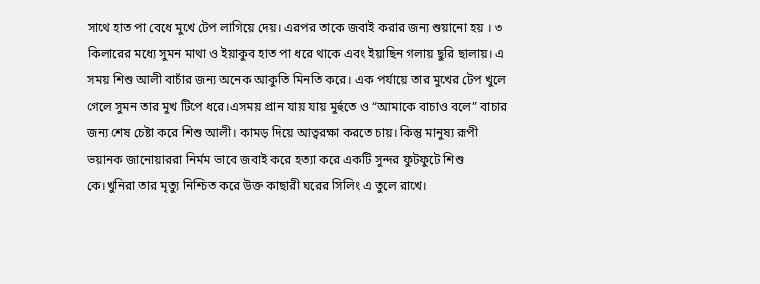সাথে হাত পা বেধে মুখে টেপ লাগিয়ে দেয়। এরপর তাকে জবাই করার জন্য শুয়ানো হয় । ৩ কিলারের মধ্যে সুমন মাথা ও ইয়াকুব হাত পা ধরে থাকে এবং ইয়াছিন গলায় ছুরি ছালায়। এ সময় শিশু আলী বাচাঁর জন্য অনেক আকুতি মিনতি করে। এক পর্যায়ে তার মুখের টেপ খুলে গেলে সুমন তার মুখ টিপে ধরে।এসময় প্রান যায় যায় মুর্হুতে ও “আমাকে বাচাও বলে” বাচার জন্য শেষ চেষ্টা করে শিশু আলী। কামড় দিয়ে আত্বরক্ষা করতে চায়। কিন্তু মানুষ্য রূপী ভয়ানক জানোয়াররা নির্মম ভাবে জবাই করে হত্যা করে একটি সুন্দর ফুটফুটে শিশু কে।খুনিরা তার মৃত্যু নিশ্চিত করে উক্ত কাছারী ঘরের সিলিং এ তুলে রাখে।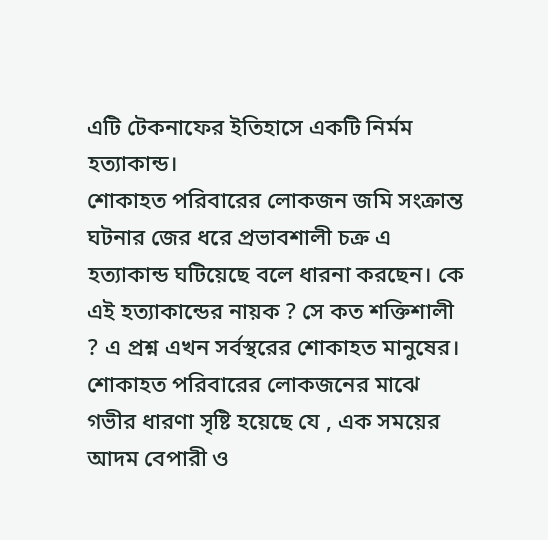এটি টেকনাফের ইতিহাসে একটি নির্মম হত্যাকান্ড।
শোকাহত পরিবারের লোকজন জমি সংক্রান্ত ঘটনার জের ধরে প্রভাবশালী চক্র এ হত্যাকান্ড ঘটিয়েছে বলে ধারনা করছেন। কে এই হত্যাকান্ডের নায়ক ? সে কত শক্তিশালী ? এ প্রশ্ন এখন সর্বস্থরের শোকাহত মানুষের। শোকাহত পরিবারের লোকজনের মাঝে গভীর ধারণা সৃষ্টি হয়েছে যে , এক সময়ের আদম বেপারী ও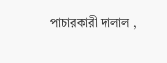পাচারকারী দালাল ,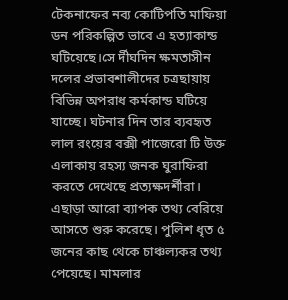টেকনাফের নব্য কোটিপতি মাফিয়া ডন পরিকল্পিত ভাবে এ হত্যাকান্ড ঘটিয়েছে।সে র্দীঘদিন ক্ষমতাসীন দলের প্রভাবশালীদের চত্রছায়ায় বিভিন্ন অপরাধ কর্মকান্ড ঘটিয়ে যাচ্ছে। ঘটনার দিন তার ব্যবহৃত লাল রংয়ের বক্সী পাজেরো টি উক্ত এলাকায় রহস্য জনক ঘুরাফিরা করতে দেখেছে প্রত্যক্ষদর্শীরা। এছাড়া আরো ব্যাপক তথ্য বেরিয়ে আসতে শুরু করেছে। পুলিশ ধৃত ৫ জনের কাছ থেকে চাঞ্চল্যকর তথ্য পেয়েছে। মামলার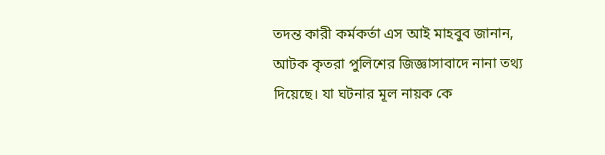তদন্ত কারী কর্মকর্তা এস আই মাহবুব জানান, আটক কৃতরা পুলিশের জিজ্ঞাসাবাদে নানা তথ্য দিয়েছে। যা ঘটনার মূল নায়ক কে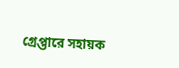গ্রেপ্তারে সহায়ক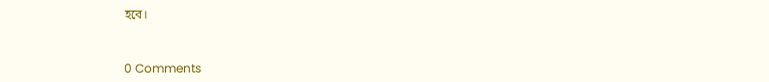হবে।


0 Comments